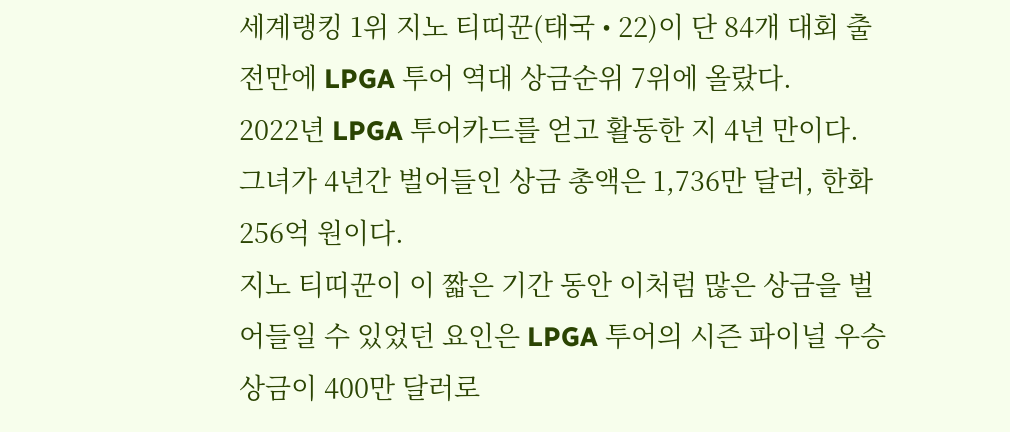세계랭킹 1위 지노 티띠꾼(태국 • 22)이 단 84개 대회 출전만에 LPGA 투어 역대 상금순위 7위에 올랐다.
2022년 LPGA 투어카드를 얻고 활동한 지 4년 만이다.
그녀가 4년간 벌어들인 상금 총액은 1,736만 달러, 한화 256억 원이다.
지노 티띠꾼이 이 짧은 기간 동안 이처럼 많은 상금을 벌어들일 수 있었던 요인은 LPGA 투어의 시즌 파이널 우승상금이 400만 달러로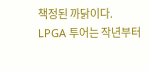책정된 까닭이다.
LPGA 투어는 작년부터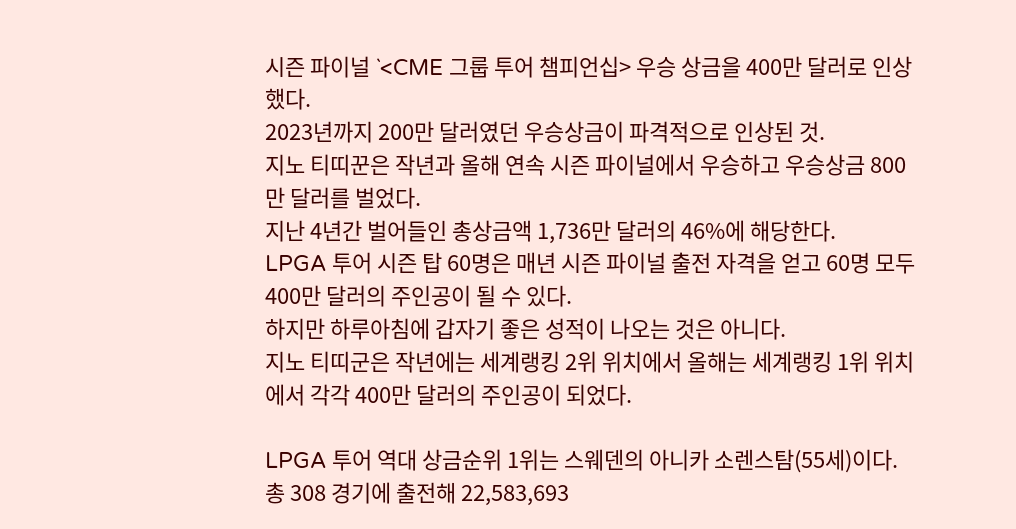시즌 파이널 `<CME 그룹 투어 챔피언십> 우승 상금을 400만 달러로 인상했다.
2023년까지 200만 달러였던 우승상금이 파격적으로 인상된 것.
지노 티띠꾼은 작년과 올해 연속 시즌 파이널에서 우승하고 우승상금 800만 달러를 벌었다.
지난 4년간 벌어들인 총상금액 1,736만 달러의 46%에 해당한다.
LPGA 투어 시즌 탑 60명은 매년 시즌 파이널 출전 자격을 얻고 60명 모두 400만 달러의 주인공이 될 수 있다.
하지만 하루아침에 갑자기 좋은 성적이 나오는 것은 아니다.
지노 티띠군은 작년에는 세계랭킹 2위 위치에서 올해는 세계랭킹 1위 위치에서 각각 400만 달러의 주인공이 되었다.

LPGA 투어 역대 상금순위 1위는 스웨덴의 아니카 소렌스탐(55세)이다.
총 308 경기에 출전해 22,583,693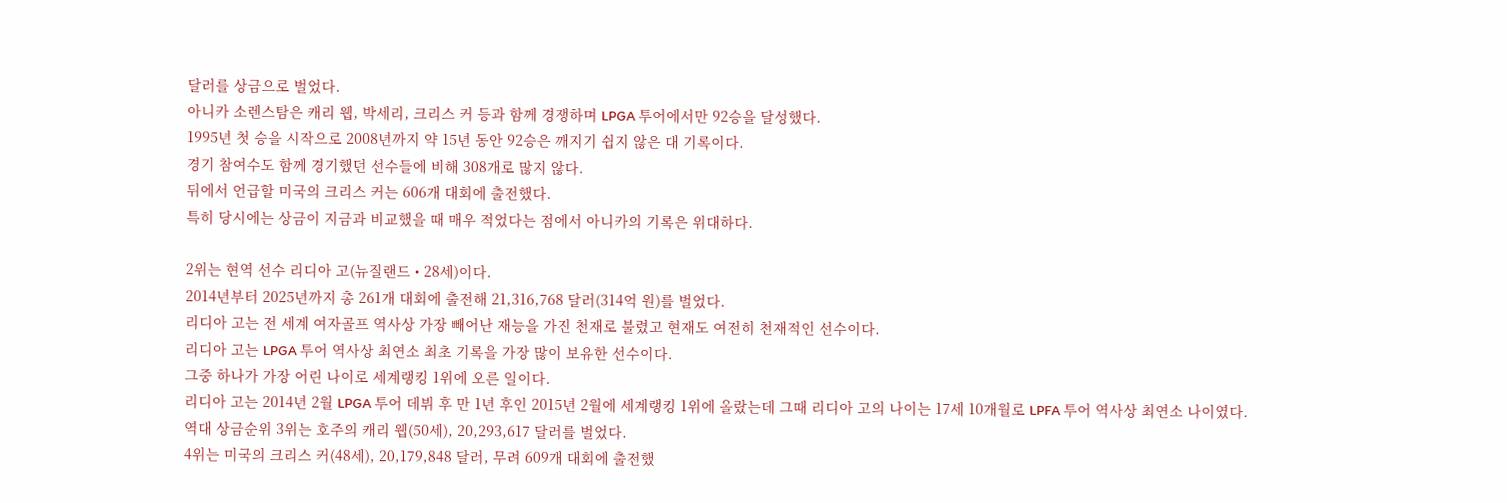달러를 상금으로 벌었다.
아니카 소렌스탐은 캐리 웹, 박세리, 크리스 커 등과 함께 경쟁하며 LPGA 투어에서만 92승을 달성했다.
1995년 첫 승을 시작으로 2008년까지 약 15년 동안 92승은 깨지기 쉽지 않은 대 기록이다.
경기 참여수도 함께 경기했던 선수들에 비해 308개로 많지 않다.
뒤에서 언급할 미국의 크리스 커는 606개 대회에 출전했다.
특히 당시에는 상금이 지금과 비교했을 때 매우 적었다는 점에서 아니카의 기록은 위대하다.

2위는 현역 선수 리디아 고(뉴질랜드 • 28세)이다.
2014년부터 2025년까지 총 261개 대회에 출전해 21,316,768 달러(314억 원)를 벌었다.
리디아 고는 전 세계 여자골프 역사상 가장 빼어난 재능을 가진 천재로 불렸고 현재도 여전히 천재적인 선수이다.
리디아 고는 LPGA 투어 역사상 최연소 최초 기록을 가장 많이 보유한 선수이다.
그중 하나가 가장 어린 나이로 세계랭킹 1위에 오른 일이다.
리디아 고는 2014년 2월 LPGA 투어 데뷔 후 만 1년 후인 2015년 2월에 세계랭킹 1위에 올랐는데 그때 리디아 고의 나이는 17세 10개월로 LPFA 투어 역사상 최연소 나이였다.
역대 상금순위 3위는 호주의 캐리 웹(50세), 20,293,617 달러를 벌었다.
4위는 미국의 크리스 커(48세), 20,179,848 달러, 무려 609개 대회에 출전했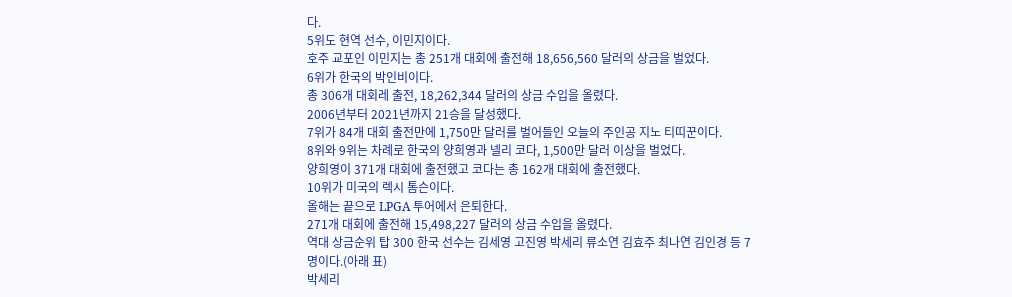다.
5위도 현역 선수, 이민지이다.
호주 교포인 이민지는 총 251개 대회에 출전해 18,656,560 달러의 상금을 벌었다.
6위가 한국의 박인비이다.
총 306개 대회레 출전, 18,262,344 달러의 상금 수입을 올렸다.
2006년부터 2021년까지 21승을 달성했다.
7위가 84개 대회 출전만에 1,750만 달러를 벌어들인 오늘의 주인공 지노 티띠꾼이다.
8위와 9위는 차례로 한국의 양희영과 넬리 코다, 1,500만 달러 이상을 벌었다.
양희영이 371개 대회에 출전했고 코다는 총 162개 대회에 출전했다.
10위가 미국의 렉시 톰슨이다.
올해는 끝으로 LPGA 투어에서 은퇴한다.
271개 대회에 출전해 15,498,227 달러의 상금 수입을 올렸다.
역대 상금순위 탑 300 한국 선수는 김세영 고진영 박세리 류소연 김효주 최나연 김인경 등 7명이다.(아래 표)
박세리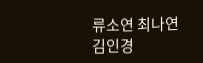류소연 최나연 김인경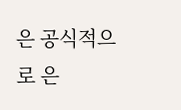은 공식적으로 은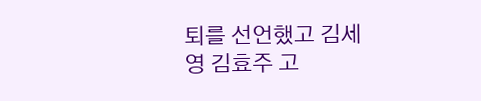퇴를 선언했고 김세영 김효주 고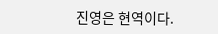진영은 현역이다.